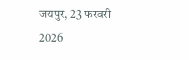जयपुर, 23 फरवरी 2026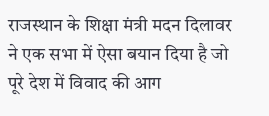राजस्थान के शिक्षा मंत्री मदन दिलावर ने एक सभा में ऐसा बयान दिया है जो पूरे देश में विवाद की आग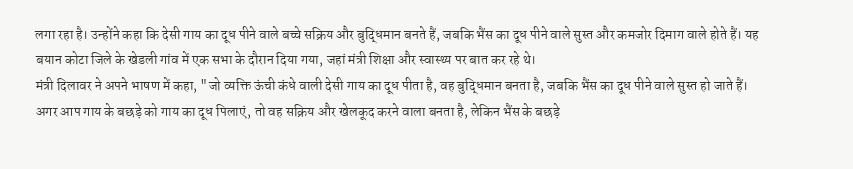लगा रहा है। उन्होंने कहा कि देसी गाय का दूध पीने वाले बच्चे सक्रिय और बुद्धिमान बनते हैं, जबकि भैंस का दूध पीने वाले सुस्त और कमजोर दिमाग वाले होते हैं। यह बयान कोटा जिले के खेडली गांव में एक सभा के दौरान दिया गया, जहां मंत्री शिक्षा और स्वास्थ्य पर बात कर रहे थे।
मंत्री दिलावर ने अपने भाषण में कहा, "जो व्यक्ति ऊंची कंधे वाली देसी गाय का दूध पीता है, वह बुद्धिमान बनता है, जबकि भैंस का दूध पीने वाले सुस्त हो जाते हैं। अगर आप गाय के बछड़े को गाय का दूध पिलाएं, तो वह सक्रिय और खेलकूद करने वाला बनता है, लेकिन भैंस के बछड़े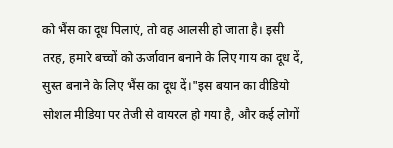को भैंस का दूध पिलाएं, तो वह आलसी हो जाता है। इसी तरह, हमारे बच्चों को ऊर्जावान बनाने के लिए गाय का दूध दें, सुस्त बनाने के लिए भैंस का दूध दें।"इस बयान का वीडियो सोशल मीडिया पर तेजी से वायरल हो गया है, और कई लोगों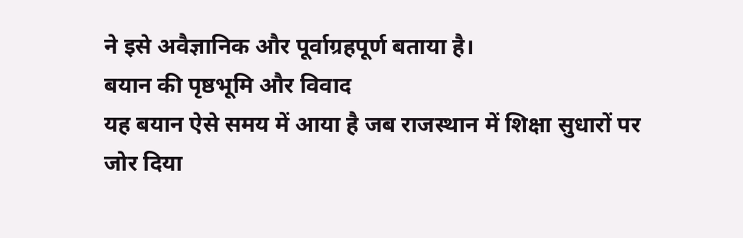ने इसे अवैज्ञानिक और पूर्वाग्रहपूर्ण बताया है।
बयान की पृष्ठभूमि और विवाद
यह बयान ऐसे समय में आया है जब राजस्थान में शिक्षा सुधारों पर जोर दिया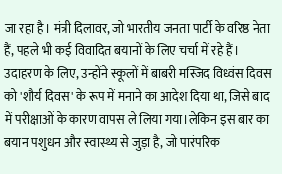जा रहा है। मंत्री दिलावर, जो भारतीय जनता पार्टी के वरिष्ठ नेता हैं, पहले भी कई विवादित बयानों के लिए चर्चा में रहे हैं। उदाहरण के लिए, उन्होंने स्कूलों में बाबरी मस्जिद विध्वंस दिवस को 'शौर्य दिवस' के रूप में मनाने का आदेश दिया था, जिसे बाद में परीक्षाओं के कारण वापस ले लिया गया।लेकिन इस बार का बयान पशुधन और स्वास्थ्य से जुड़ा है, जो पारंपरिक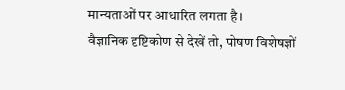मान्यताओं पर आधारित लगता है।
वैज्ञानिक दृष्टिकोण से देखें तो, पोषण विशेषज्ञों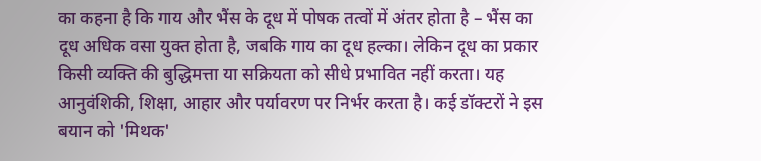का कहना है कि गाय और भैंस के दूध में पोषक तत्वों में अंतर होता है – भैंस का दूध अधिक वसा युक्त होता है, जबकि गाय का दूध हल्का। लेकिन दूध का प्रकार किसी व्यक्ति की बुद्धिमत्ता या सक्रियता को सीधे प्रभावित नहीं करता। यह आनुवंशिकी, शिक्षा, आहार और पर्यावरण पर निर्भर करता है। कई डॉक्टरों ने इस बयान को 'मिथक'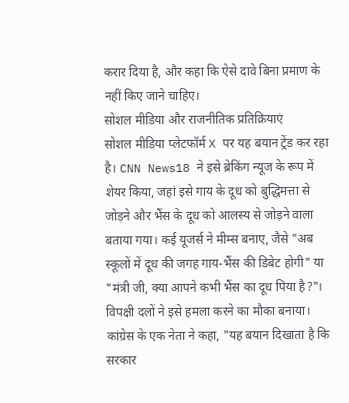करार दिया है, और कहा कि ऐसे दावे बिना प्रमाण के नहीं किए जाने चाहिए।
सोशल मीडिया और राजनीतिक प्रतिक्रियाएं
सोशल मीडिया प्लेटफॉर्म X पर यह बयान ट्रेंड कर रहा है। CNN News18 ने इसे ब्रेकिंग न्यूज के रूप में शेयर किया, जहां इसे गाय के दूध को बुद्धिमत्ता से जोड़ने और भैंस के दूध को आलस्य से जोड़ने वाला बताया गया। कई यूजर्स ने मीम्स बनाए, जैसे "अब स्कूलों में दूध की जगह गाय-भैंस की डिबेट होगी" या "मंत्री जी, क्या आपने कभी भैंस का दूध पिया है?"। विपक्षी दलों ने इसे हमला करने का मौका बनाया। कांग्रेस के एक नेता ने कहा, "यह बयान दिखाता है कि सरकार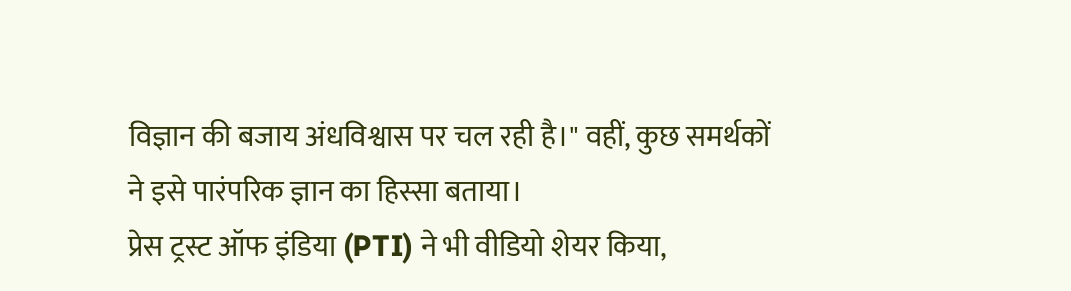विज्ञान की बजाय अंधविश्वास पर चल रही है।" वहीं, कुछ समर्थकों ने इसे पारंपरिक ज्ञान का हिस्सा बताया।
प्रेस ट्रस्ट ऑफ इंडिया (PTI) ने भी वीडियो शेयर किया,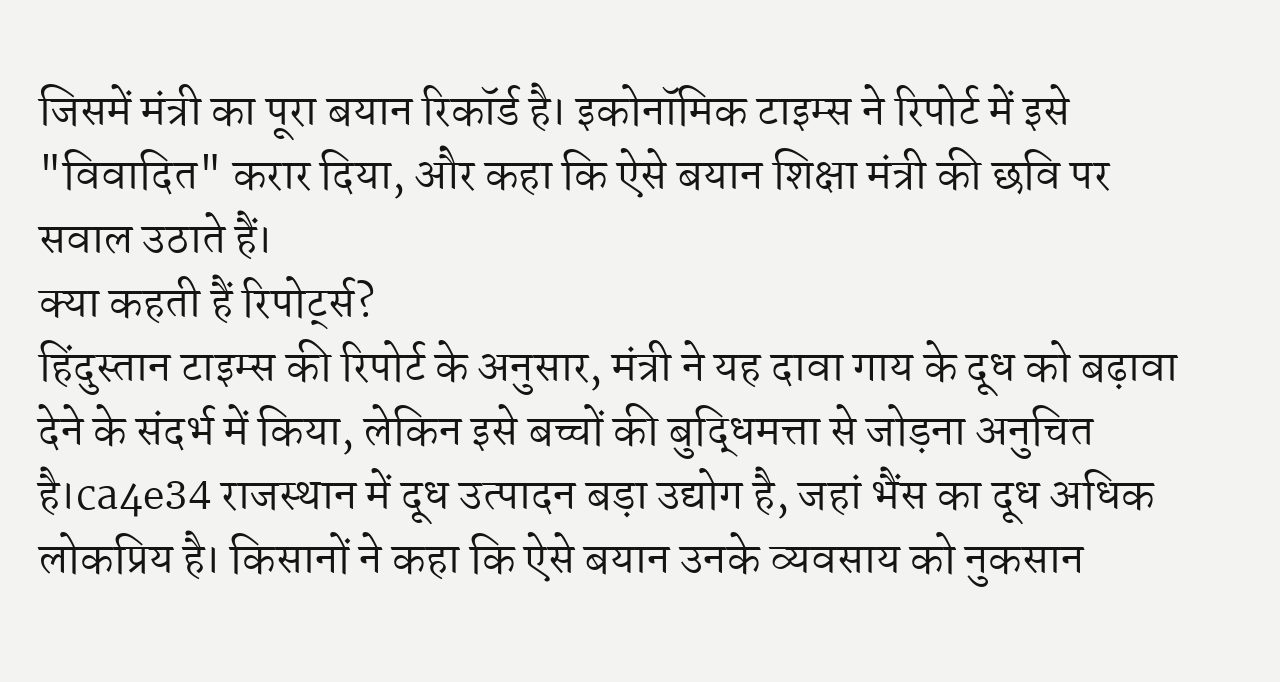जिसमें मंत्री का पूरा बयान रिकॉर्ड है। इकोनॉमिक टाइम्स ने रिपोर्ट में इसे "विवादित" करार दिया, और कहा कि ऐसे बयान शिक्षा मंत्री की छवि पर सवाल उठाते हैं।
क्या कहती हैं रिपोर्ट्स?
हिंदुस्तान टाइम्स की रिपोर्ट के अनुसार, मंत्री ने यह दावा गाय के दूध को बढ़ावा देने के संदर्भ में किया, लेकिन इसे बच्चों की बुद्धिमत्ता से जोड़ना अनुचित है।ca4e34 राजस्थान में दूध उत्पादन बड़ा उद्योग है, जहां भैंस का दूध अधिक लोकप्रिय है। किसानों ने कहा कि ऐसे बयान उनके व्यवसाय को नुकसान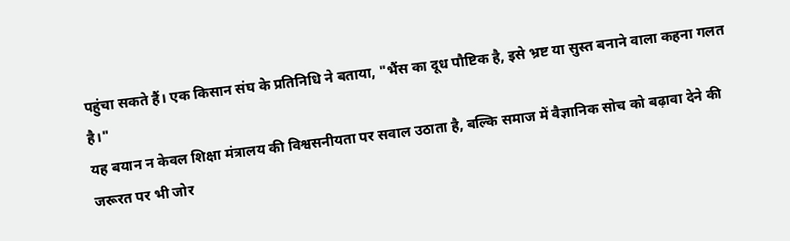पहुंचा सकते हैं। एक किसान संघ के प्रतिनिधि ने बताया, "भैंस का दूध पौष्टिक है, इसे भ्रष्ट या सुस्त बनाने वाला कहना गलत है।"
यह बयान न केवल शिक्षा मंत्रालय की विश्वसनीयता पर सवाल उठाता है, बल्कि समाज में वैज्ञानिक सोच को बढ़ावा देने की जरूरत पर भी जोर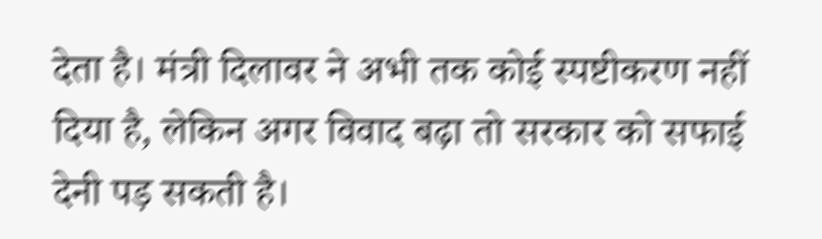देता है। मंत्री दिलावर ने अभी तक कोई स्पष्टीकरण नहीं दिया है, लेकिन अगर विवाद बढ़ा तो सरकार को सफाई देनी पड़ सकती है।